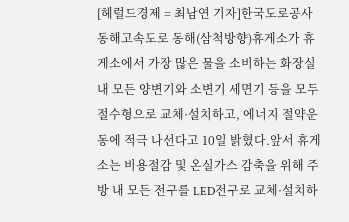[헤럴드경제 = 최남연 기자]한국도로공사 동해고속도로 동해(삼척방향)휴게소가 휴게소에서 가장 많은 물을 소비하는 화장실내 모든 양변기와 소변기 세면기 등을 모두 절수형으로 교체·설치하고, 에너지 절약운동에 적극 나선다고 10일 밝혔다.앞서 휴게소는 비용절감 및 온실가스 감축을 위해 주방 내 모든 전구를 LED전구로 교체·설치하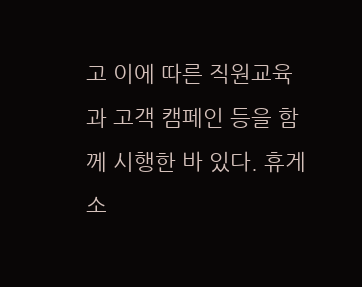고 이에 따른 직원교육과 고객 캠페인 등을 함께 시행한 바 있다. 휴게소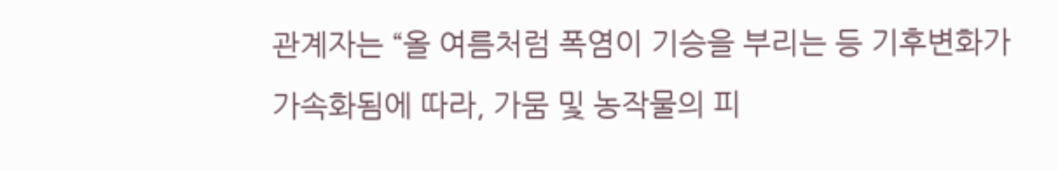관계자는 “올 여름처럼 폭염이 기승을 부리는 등 기후변화가 가속화됨에 따라, 가뭄 및 농작물의 피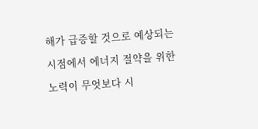해가 급증할 것으로 예상되는 시점에서 에너지 절약을 위한 노력이 무엇보다 시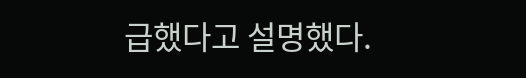급했다고 설명했다.